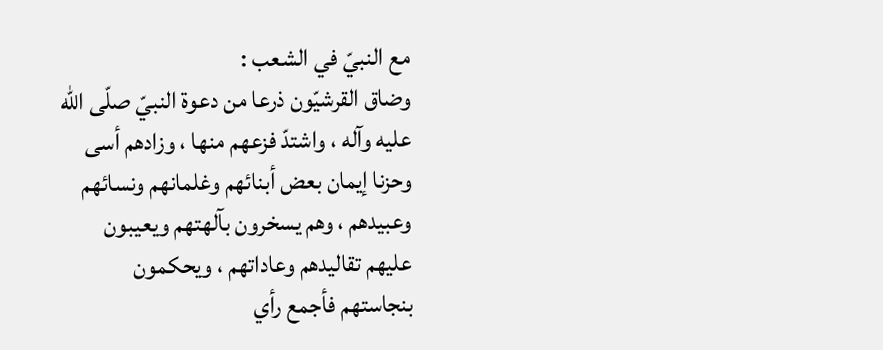مع النبيّ في الشعب :
وضاق القرشيّون ذرعا من دعوة النبيّ صلّى اللّه عليه وآله ، واشتدّ فزعهم منها ، وزادهم أسى وحزنا إيمان بعض أبنائهم وغلمانهم ونسائهم وعبيدهم ، وهم يسخرون بآلهتهم ويعيبون عليهم تقاليدهم وعاداتهم ، ويحكمون بنجاستهم فأجمع رأي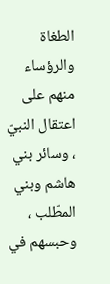الطغاة والرؤساء منهم على اعتقال النبيّ ، وسائر بني هاشم وبني المطّلب ، وحبسهم في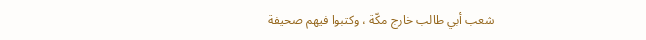شعب أبي طالب خارج مكّة ، وكتبوا فيهم صحيفة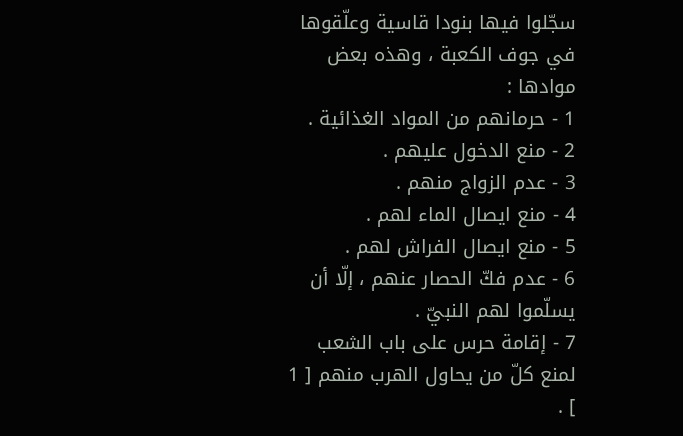سجّلوا فيها بنودا قاسية وعلّقوها في جوف الكعبة ، وهذه بعض موادها :
1 - حرمانهم من المواد الغذائية .
2 - منع الدخول عليهم .
3 - عدم الزواج منهم .
4 - منع ايصال الماء لهم .
5 - منع ايصال الفراش لهم .
6 - عدم فكّ الحصار عنهم ، إلّا أن يسلّموا لهم النبيّ .
7 - إقامة حرس على باب الشعب لمنع كلّ من يحاول الهرب منهم [ 1 ] .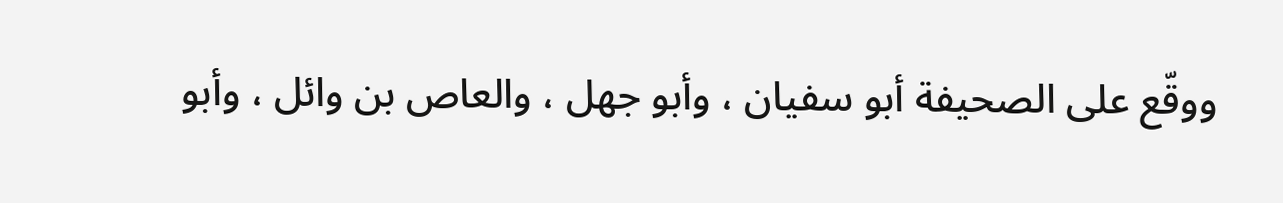ووقّع على الصحيفة أبو سفيان ، وأبو جهل ، والعاص بن وائل ، وأبو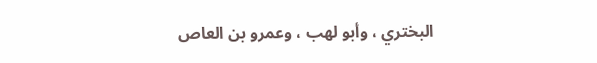البختري ، وأبو لهب ، وعمرو بن العاص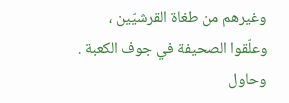وغيرهم من طغاة القرشيّين ، وعلّقوا الصحيفة في جوف الكعبة .
وحاول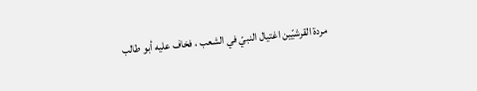مردة القرشيّين اغتيال النبيّ في الشعب ، فخاف عليه أبو طالب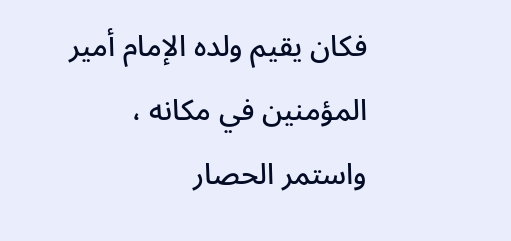فكان يقيم ولده الإمام أمير المؤمنين في مكانه ، واستمر الحصار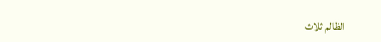الظالم ثلاث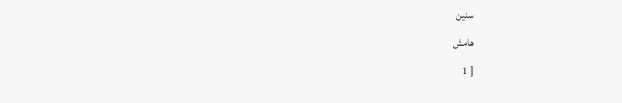سنين
هامش
[ 1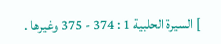] السيرة الحلبية 1 : 374 - 375 وغيرها .